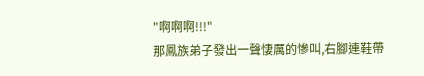"啊啊啊!!!"
那鳳族弟子發出一聲悽厲的慘叫,右腳連鞋帶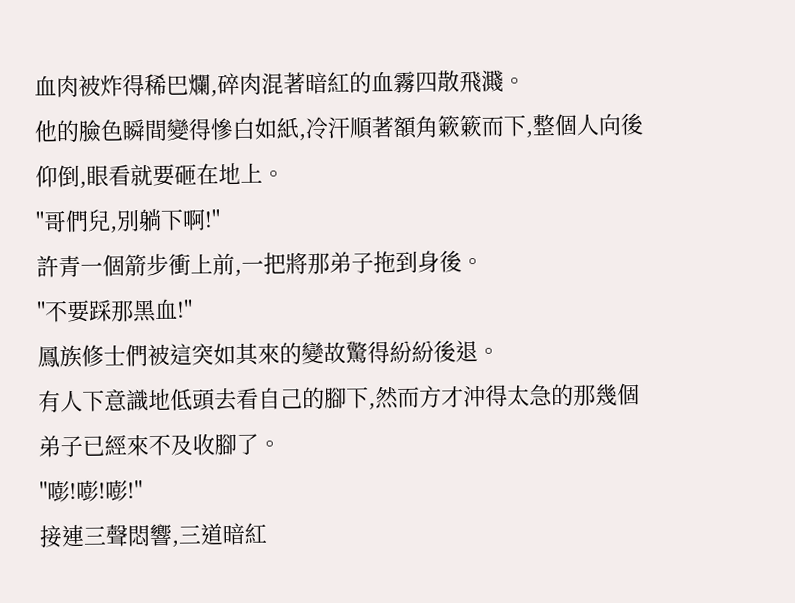血肉被炸得稀巴爛,碎肉混著暗紅的血霧四散飛濺。
他的臉色瞬間變得慘白如紙,冷汗順著額角簌簌而下,整個人向後仰倒,眼看就要砸在地上。
"哥們兒,別躺下啊!"
許青一個箭步衝上前,一把將那弟子拖到身後。
"不要踩那黑血!"
鳳族修士們被這突如其來的變故驚得紛紛後退。
有人下意識地低頭去看自己的腳下,然而方才沖得太急的那幾個弟子已經來不及收腳了。
"嘭!嘭!嘭!"
接連三聲悶響,三道暗紅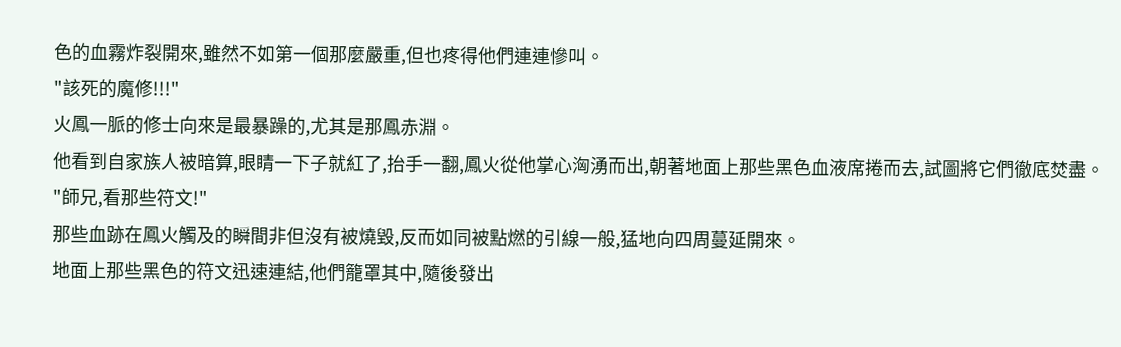色的血霧炸裂開來,雖然不如第一個那麼嚴重,但也疼得他們連連慘叫。
"該死的魔修!!!"
火鳳一脈的修士向來是最暴躁的,尤其是那鳳赤淵。
他看到自家族人被暗算,眼睛一下子就紅了,抬手一翻,鳳火從他掌心洶湧而出,朝著地面上那些黑色血液席捲而去,試圖將它們徹底焚盡。
"師兄,看那些符文!"
那些血跡在鳳火觸及的瞬間非但沒有被燒毀,反而如同被點燃的引線一般,猛地向四周蔓延開來。
地面上那些黑色的符文迅速連結,他們籠罩其中,隨後發出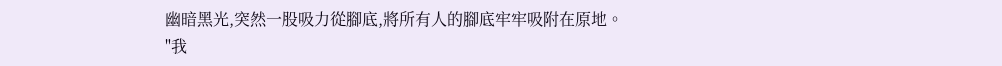幽暗黑光,突然一股吸力從腳底,將所有人的腳底牢牢吸附在原地。
"我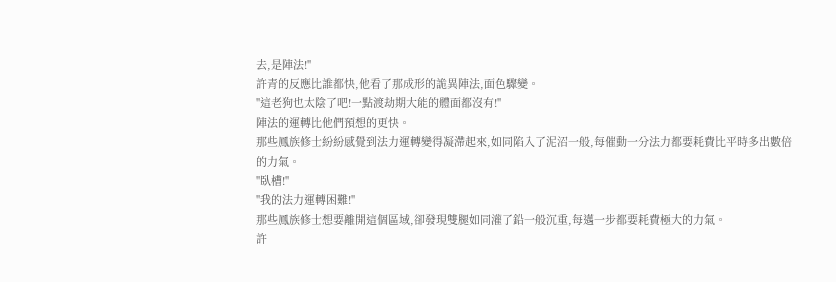去,是陣法!"
許青的反應比誰都快,他看了那成形的詭異陣法,面色驟變。
"這老狗也太陰了吧!一點渡劫期大能的體面都沒有!"
陣法的運轉比他們預想的更快。
那些鳳族修士紛紛感覺到法力運轉變得凝滯起來,如同陷入了泥沼一般,每催動一分法力都要耗費比平時多出數倍的力氣。
"臥槽!"
"我的法力運轉困難!"
那些鳳族修士想要離開這個區域,卻發現雙腿如同灌了鉛一般沉重,每邁一步都要耗費極大的力氣。
許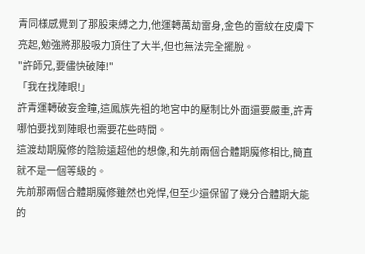青同樣感覺到了那股束縛之力,他運轉萬劫雷身,金色的雷紋在皮膚下亮起,勉強將那股吸力頂住了大半,但也無法完全擺脫。
"許師兄,要儘快破陣!"
「我在找陣眼!」
許青運轉破妄金瞳,這鳳族先祖的地宮中的壓制比外面還要嚴重,許青哪怕要找到陣眼也需要花些時間。
這渡劫期魔修的陰險遠超他的想像,和先前兩個合體期魔修相比,簡直就不是一個等級的。
先前那兩個合體期魔修雖然也兇悍,但至少還保留了幾分合體期大能的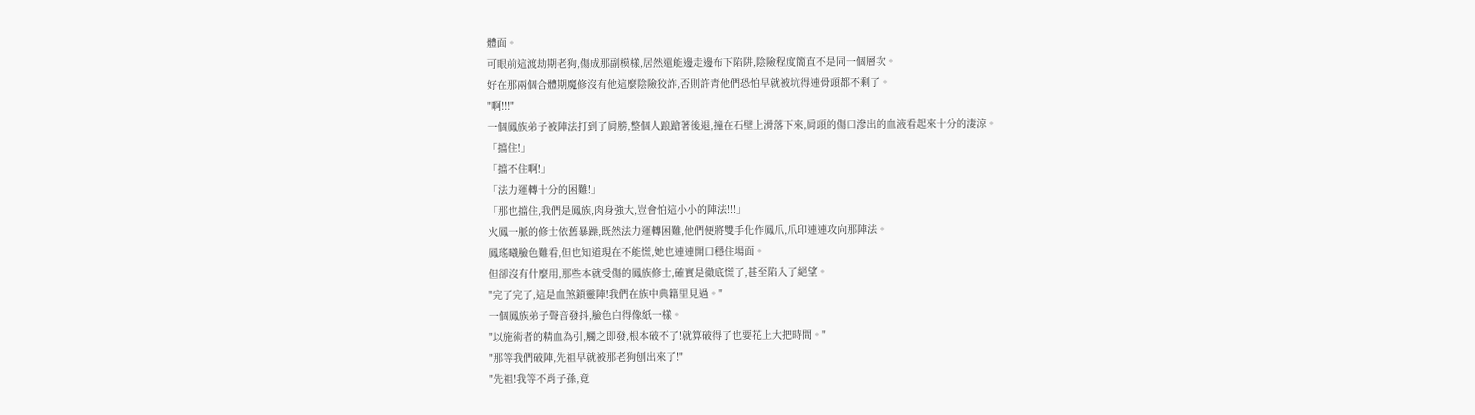體面。
可眼前這渡劫期老狗,傷成那副模樣,居然還能邊走邊布下陷阱,陰險程度簡直不是同一個層次。
好在那兩個合體期魔修沒有他這麼陰險狡詐,否則許青他們恐怕早就被坑得連骨頭都不剩了。
"啊!!!"
一個鳳族弟子被陣法打到了肩膀,整個人踉蹌著後退,撞在石壁上滑落下來,肩頭的傷口滲出的血液看起來十分的淒涼。
「擋住!」
「擋不住啊!」
「法力運轉十分的困難!」
「那也擋住,我們是鳳族,肉身強大,豈會怕這小小的陣法!!!」
火鳳一脈的修士依舊暴躁,既然法力運轉困難,他們便將雙手化作鳳爪,爪印連連攻向那陣法。
鳳瑤曦臉色難看,但也知道現在不能慌,她也連連開口穩住場面。
但卻沒有什麼用,那些本就受傷的鳳族修士,確實是徹底慌了,甚至陷入了絕望。
"完了完了,這是血煞鎖靈陣!我們在族中典籍里見過。"
一個鳳族弟子聲音發抖,臉色白得像紙一樣。
"以施術者的精血為引,觸之即發,根本破不了!就算破得了也要花上大把時間。"
"那等我們破陣,先祖早就被那老狗刨出來了!"
"先祖!我等不肖子孫,竟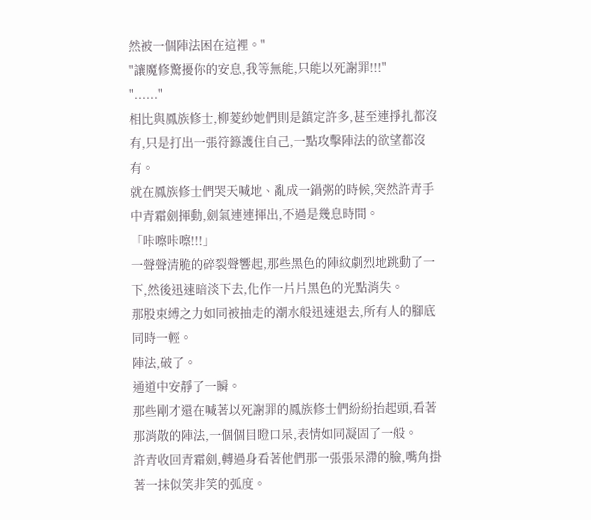然被一個陣法困在這裡。"
"讓魔修驚擾你的安息,我等無能,只能以死謝罪!!!"
"......"
相比與鳳族修士,柳菱紗她們則是鎮定許多,甚至連掙扎都沒有,只是打出一張符籙護住自己,一點攻擊陣法的欲望都沒有。
就在鳳族修士們哭天喊地、亂成一鍋粥的時候,突然許青手中青霜劍揮動,劍氣連連揮出,不過是幾息時間。
「咔嚓咔嚓!!!」
一聲聲清脆的碎裂聲響起,那些黑色的陣紋劇烈地跳動了一下,然後迅速暗淡下去,化作一片片黑色的光點消失。
那股束縛之力如同被抽走的潮水般迅速退去,所有人的腳底同時一輕。
陣法,破了。
通道中安靜了一瞬。
那些剛才還在喊著以死謝罪的鳳族修士們紛紛抬起頭,看著那消散的陣法,一個個目瞪口呆,表情如同凝固了一般。
許青收回青霜劍,轉過身看著他們那一張張呆滯的臉,嘴角掛著一抹似笑非笑的弧度。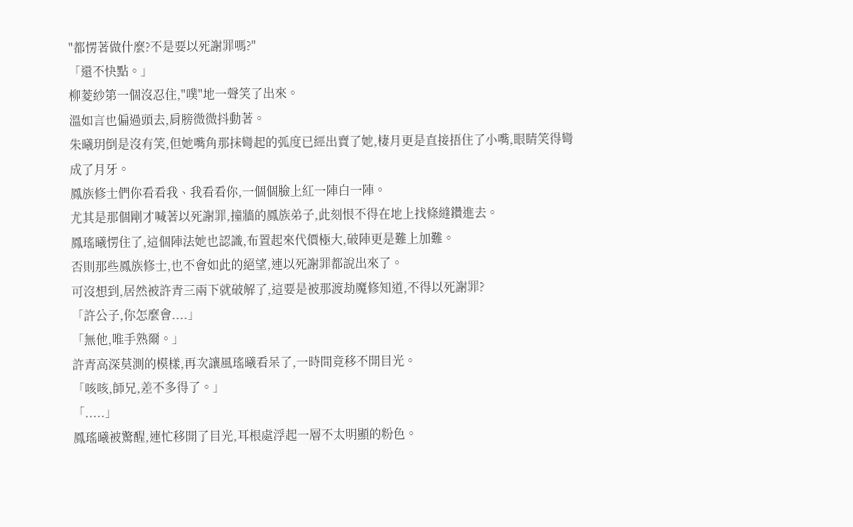"都愣著做什麼?不是要以死謝罪嗎?"
「還不快點。」
柳菱紗第一個沒忍住,"噗"地一聲笑了出來。
溫如言也偏過頭去,肩膀微微抖動著。
朱曦玥倒是沒有笑,但她嘴角那抹彎起的弧度已經出賣了她,棲月更是直接捂住了小嘴,眼睛笑得彎成了月牙。
鳳族修士們你看看我、我看看你,一個個臉上紅一陣白一陣。
尤其是那個剛才喊著以死謝罪,撞牆的鳳族弟子,此刻恨不得在地上找條縫鑽進去。
鳳瑤曦愣住了,這個陣法她也認識,布置起來代價極大,破陣更是難上加難。
否則那些鳳族修士,也不會如此的絕望,連以死謝罪都說出來了。
可沒想到,居然被許青三兩下就破解了,這要是被那渡劫魔修知道,不得以死謝罪?
「許公子,你怎麼會....」
「無他,唯手熟爾。」
許青高深莫測的模樣,再次讓風瑤曦看呆了,一時間竟移不開目光。
「咳咳,師兄,差不多得了。」
「.....」
鳳瑤曦被驚醒,連忙移開了目光,耳根處浮起一層不太明顯的粉色。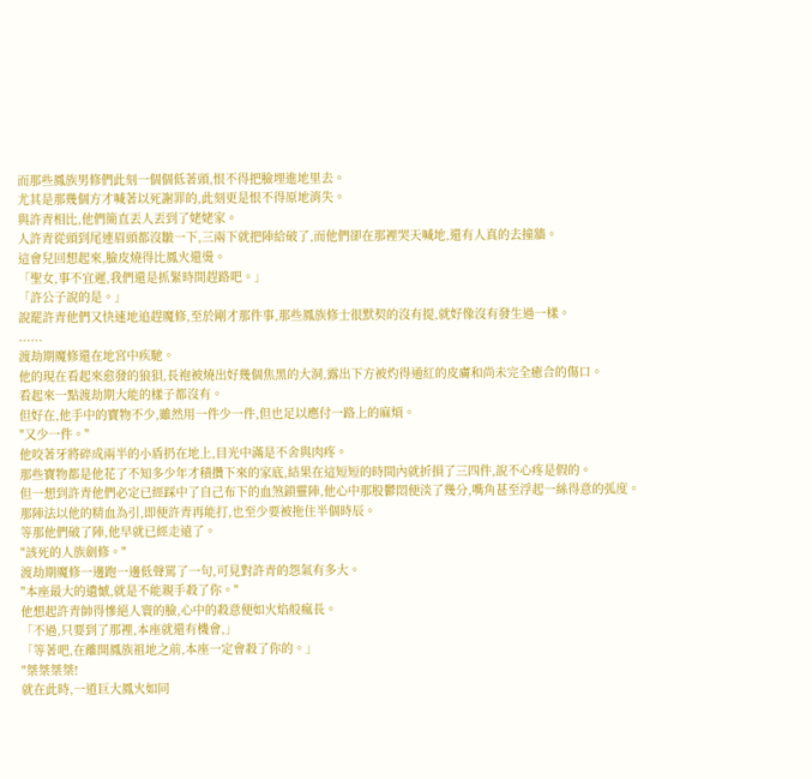而那些鳳族男修們此刻一個個低著頭,恨不得把臉埋進地里去。
尤其是那幾個方才喊著以死謝罪的,此刻更是恨不得原地消失。
與許青相比,他們簡直丟人丟到了姥姥家。
人許青從頭到尾連眉頭都沒皺一下,三兩下就把陣給破了,而他們卻在那裡哭天喊地,還有人真的去撞牆。
這會兒回想起來,臉皮燒得比鳳火還燙。
「聖女,事不宜遲,我們還是抓緊時間趕路吧。」
「許公子說的是。」
說罷許青他們又快速地追趕魔修,至於剛才那件事,那些鳳族修士很默契的沒有提,就好像沒有發生過一樣。
......
渡劫期魔修還在地宮中疾馳。
他的現在看起來愈發的狼狽,長袍被燒出好幾個焦黑的大洞,露出下方被灼得通紅的皮膚和尚未完全癒合的傷口。
看起來一點渡劫期大能的樣子都沒有。
但好在,他手中的寶物不少,雖然用一件少一件,但也足以應付一路上的麻煩。
"又少一件。"
他咬著牙將碎成兩半的小盾扔在地上,目光中滿是不舍與肉疼。
那些寶物都是他花了不知多少年才積攢下來的家底,結果在這短短的時間內就折損了三四件,說不心疼是假的。
但一想到許青他們必定已經踩中了自己布下的血煞鎖靈陣,他心中那股鬱悶便淡了幾分,嘴角甚至浮起一絲得意的弧度。
那陣法以他的精血為引,即便許青再能打,也至少要被拖住半個時辰。
等那他們破了陣,他早就已經走遠了。
"該死的人族劍修。"
渡劫期魔修一邊跑一邊低聲罵了一句,可見對許青的怨氣有多大。
"本座最大的遺憾,就是不能親手殺了你。"
他想起許青帥得慘絕人寰的臉,心中的殺意便如火焰般瘋長。
「不過,只要到了那裡,本座就還有機會,」
「等著吧,在離開鳳族祖地之前,本座一定會殺了你的。」
"桀桀桀桀!
就在此時,一道巨大鳳火如同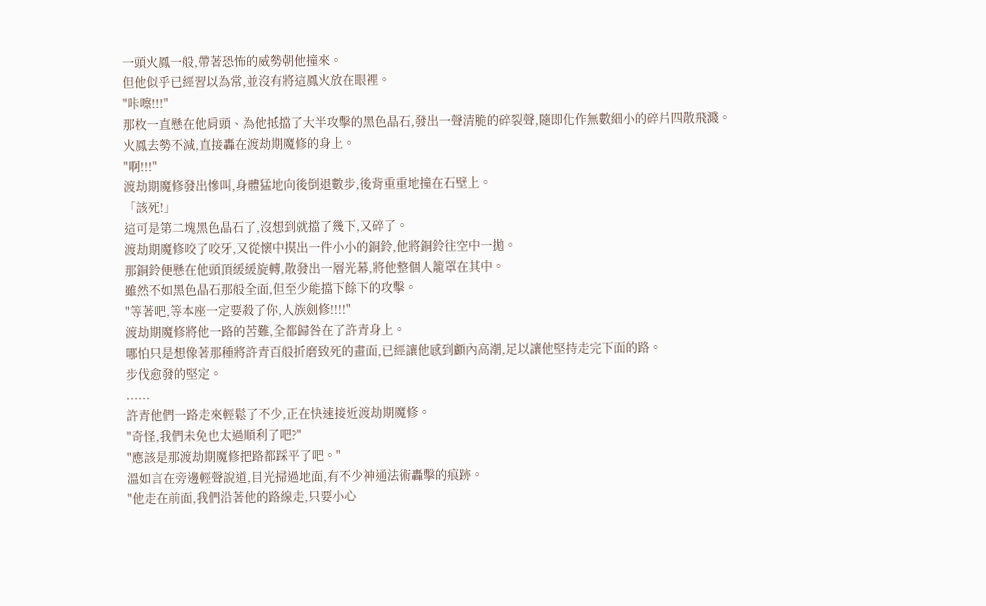一頭火鳳一般,帶著恐怖的威勢朝他撞來。
但他似乎已經習以為常,並沒有將這鳳火放在眼裡。
"咔嚓!!!"
那枚一直懸在他肩頭、為他抵擋了大半攻擊的黑色晶石,發出一聲清脆的碎裂聲,隨即化作無數細小的碎片四散飛濺。
火鳳去勢不減,直接轟在渡劫期魔修的身上。
"啊!!!"
渡劫期魔修發出慘叫,身體猛地向後倒退數步,後背重重地撞在石壁上。
「該死!」
這可是第二塊黑色晶石了,沒想到就擋了幾下,又碎了。
渡劫期魔修咬了咬牙,又從懷中摸出一件小小的銅鈴,他將銅鈴往空中一拋。
那銅鈴便懸在他頭頂緩緩旋轉,散發出一層光幕,將他整個人籠罩在其中。
雖然不如黑色晶石那般全面,但至少能擋下餘下的攻擊。
"等著吧,等本座一定要殺了你,人族劍修!!!!"
渡劫期魔修將他一路的苦難,全都歸咎在了許青身上。
哪怕只是想像著那種將許青百般折磨致死的畫面,已經讓他感到顱內高潮,足以讓他堅持走完下面的路。
步伐愈發的堅定。
......
許青他們一路走來輕鬆了不少,正在快速接近渡劫期魔修。
"奇怪,我們未免也太過順利了吧?"
"應該是那渡劫期魔修把路都踩平了吧。"
溫如言在旁邊輕聲說道,目光掃過地面,有不少神通法術轟擊的痕跡。
"他走在前面,我們沿著他的路線走,只要小心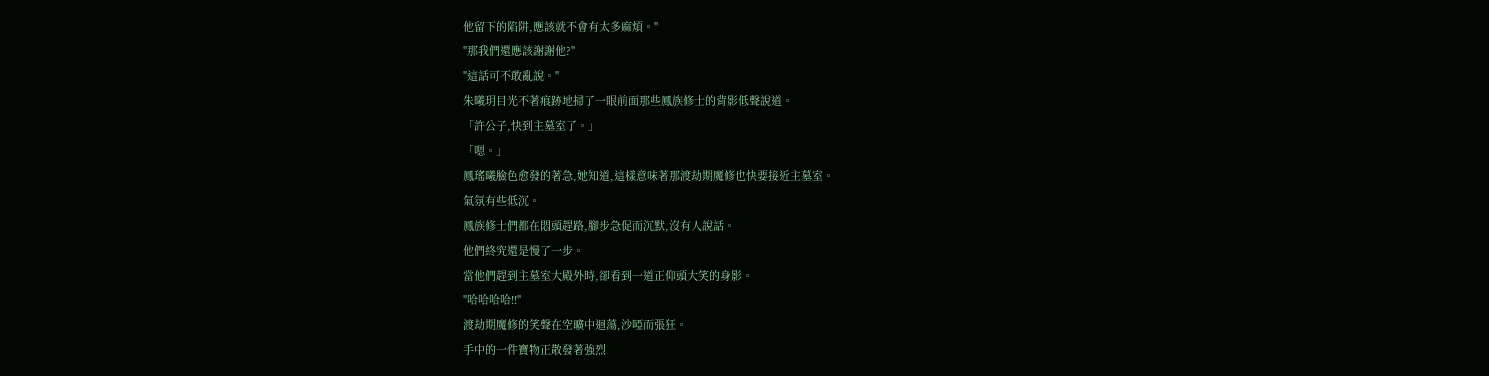他留下的陷阱,應該就不會有太多麻煩。"
"那我們還應該謝謝他?"
"這話可不敢亂說。"
朱曦玥目光不著痕跡地掃了一眼前面那些鳳族修士的背影低聲說道。
「許公子,快到主墓室了。」
「嗯。」
鳳瑤曦臉色愈發的著急,她知道,這樣意味著那渡劫期魔修也快要接近主墓室。
氣氛有些低沉。
鳳族修士們都在悶頭趕路,腳步急促而沉默,沒有人說話。
他們終究還是慢了一步。
當他們趕到主墓室大殿外時,卻看到一道正仰頭大笑的身影。
"哈哈哈哈!!"
渡劫期魔修的笑聲在空曠中迴蕩,沙啞而張狂。
手中的一件寶物正散發著強烈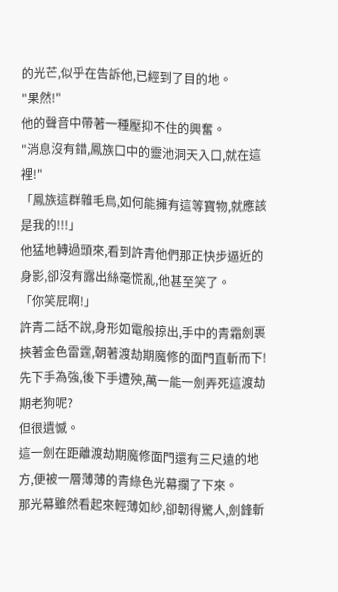的光芒,似乎在告訴他,已經到了目的地。
"果然!"
他的聲音中帶著一種壓抑不住的興奮。
"消息沒有錯,鳳族口中的靈池洞天入口,就在這裡!"
「鳳族這群雜毛鳥,如何能擁有這等寶物,就應該是我的!!!」
他猛地轉過頭來,看到許青他們那正快步逼近的身影,卻沒有露出絲毫慌亂,他甚至笑了。
「你笑屁啊!」
許青二話不說,身形如電般掠出,手中的青霜劍裹挾著金色雷霆,朝著渡劫期魔修的面門直斬而下!
先下手為強,後下手遭殃,萬一能一劍弄死這渡劫期老狗呢?
但很遺憾。
這一劍在距離渡劫期魔修面門還有三尺遠的地方,便被一層薄薄的青綠色光幕攔了下來。
那光幕雖然看起來輕薄如紗,卻韌得驚人,劍鋒斬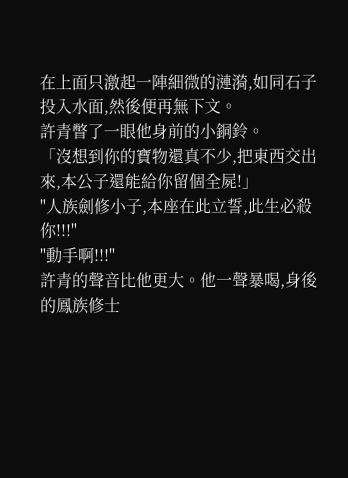在上面只激起一陣細微的漣漪,如同石子投入水面,然後便再無下文。
許青瞥了一眼他身前的小銅鈴。
「沒想到你的寶物還真不少,把東西交出來,本公子還能給你留個全屍!」
"人族劍修小子,本座在此立誓,此生必殺你!!!"
"動手啊!!!"
許青的聲音比他更大。他一聲暴喝,身後的鳳族修士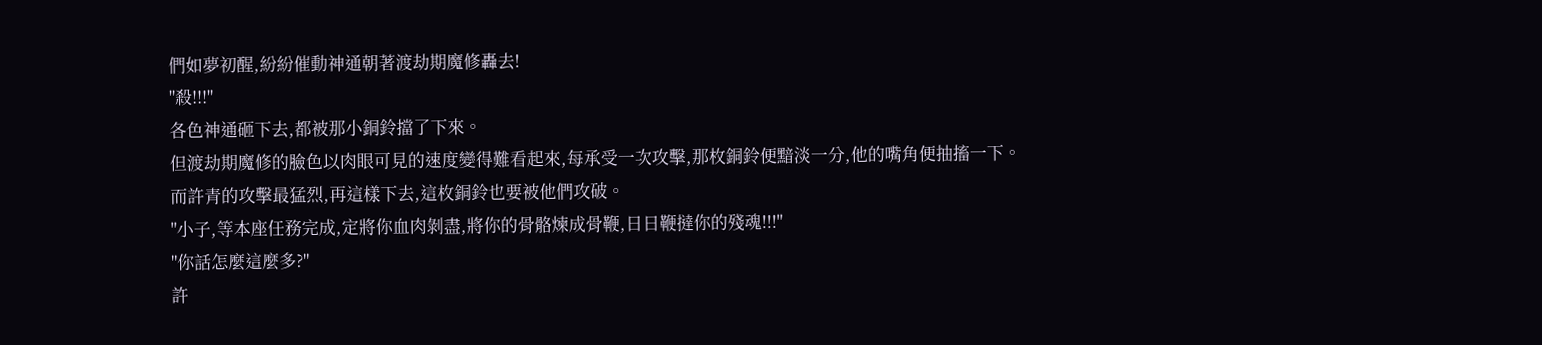們如夢初醒,紛紛催動神通朝著渡劫期魔修轟去!
"殺!!!"
各色神通砸下去,都被那小銅鈴擋了下來。
但渡劫期魔修的臉色以肉眼可見的速度變得難看起來,每承受一次攻擊,那枚銅鈴便黯淡一分,他的嘴角便抽搐一下。
而許青的攻擊最猛烈,再這樣下去,這枚銅鈴也要被他們攻破。
"小子,等本座任務完成,定將你血肉剝盡,將你的骨骼煉成骨鞭,日日鞭撻你的殘魂!!!"
"你話怎麼這麼多?"
許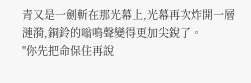青又是一劍斬在那光幕上,光幕再次炸開一層漣漪,銅鈴的嗡鳴聲變得更加尖銳了。
"你先把命保住再說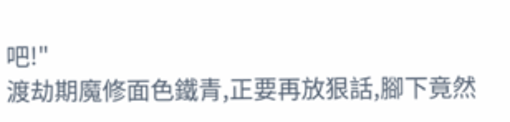吧!"
渡劫期魔修面色鐵青,正要再放狠話,腳下竟然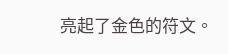亮起了金色的符文。